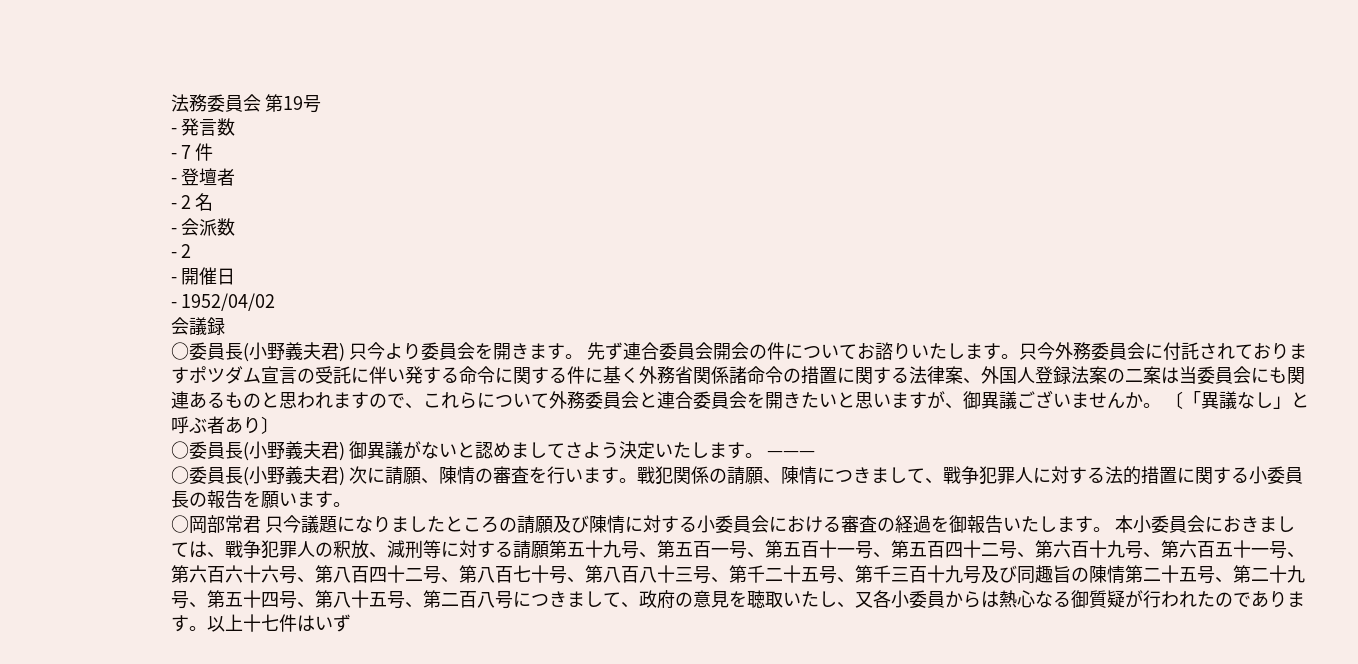法務委員会 第19号
- 発言数
- 7 件
- 登壇者
- 2 名
- 会派数
- 2
- 開催日
- 1952/04/02
会議録
○委員長(小野義夫君) 只今より委員会を開きます。 先ず連合委員会開会の件についてお諮りいたします。只今外務委員会に付託されておりますポツダム宣言の受託に伴い発する命令に関する件に基く外務省関係諸命令の措置に関する法律案、外国人登録法案の二案は当委員会にも関連あるものと思われますので、これらについて外務委員会と連合委員会を開きたいと思いますが、御異議ございませんか。 〔「異議なし」と呼ぶ者あり〕
○委員長(小野義夫君) 御異議がないと認めましてさよう決定いたします。 ———
○委員長(小野義夫君) 次に請願、陳情の審査を行います。戰犯関係の請願、陳情につきまして、戰争犯罪人に対する法的措置に関する小委員長の報告を願います。
○岡部常君 只今議題になりましたところの請願及び陳情に対する小委員会における審査の経過を御報告いたします。 本小委員会におきましては、戰争犯罪人の釈放、減刑等に対する請願第五十九号、第五百一号、第五百十一号、第五百四十二号、第六百十九号、第六百五十一号、第六百六十六号、第八百四十二号、第八百七十号、第八百八十三号、第千二十五号、第千三百十九号及び同趣旨の陳情第二十五号、第二十九号、第五十四号、第八十五号、第二百八号につきまして、政府の意見を聴取いたし、又各小委員からは熱心なる御質疑が行われたのであります。以上十七件はいず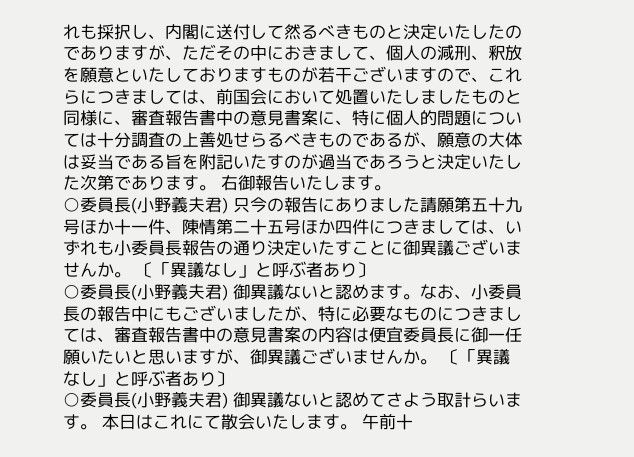れも採択し、内閣に送付して然るべきものと決定いたしたのでありますが、ただその中におきまして、個人の減刑、釈放を願意といたしておりますものが若干ございますので、これらにつきましては、前国会において処置いたしましたものと同様に、審査報告書中の意見書案に、特に個人的問題については十分調査の上善処せらるべきものであるが、願意の大体は妥当である旨を附記いたすのが過当であろうと決定いたした次第であります。 右御報告いたします。
○委員長(小野義夫君) 只今の報告にありました請願第五十九号ほか十一件、陳情第二十五号ほか四件につきましては、いずれも小委員長報告の通り決定いたすことに御異議ございませんか。 〔「異議なし」と呼ぶ者あり〕
○委員長(小野義夫君) 御異議ないと認めます。なお、小委員長の報告中にもございましたが、特に必要なものにつきましては、審査報告書中の意見書案の内容は便宜委員長に御一任願いたいと思いますが、御異議ございませんか。 〔「異議なし」と呼ぶ者あり〕
○委員長(小野義夫君) 御異議ないと認めてさよう取計らいます。 本日はこれにて散会いたします。 午前十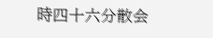時四十六分散会